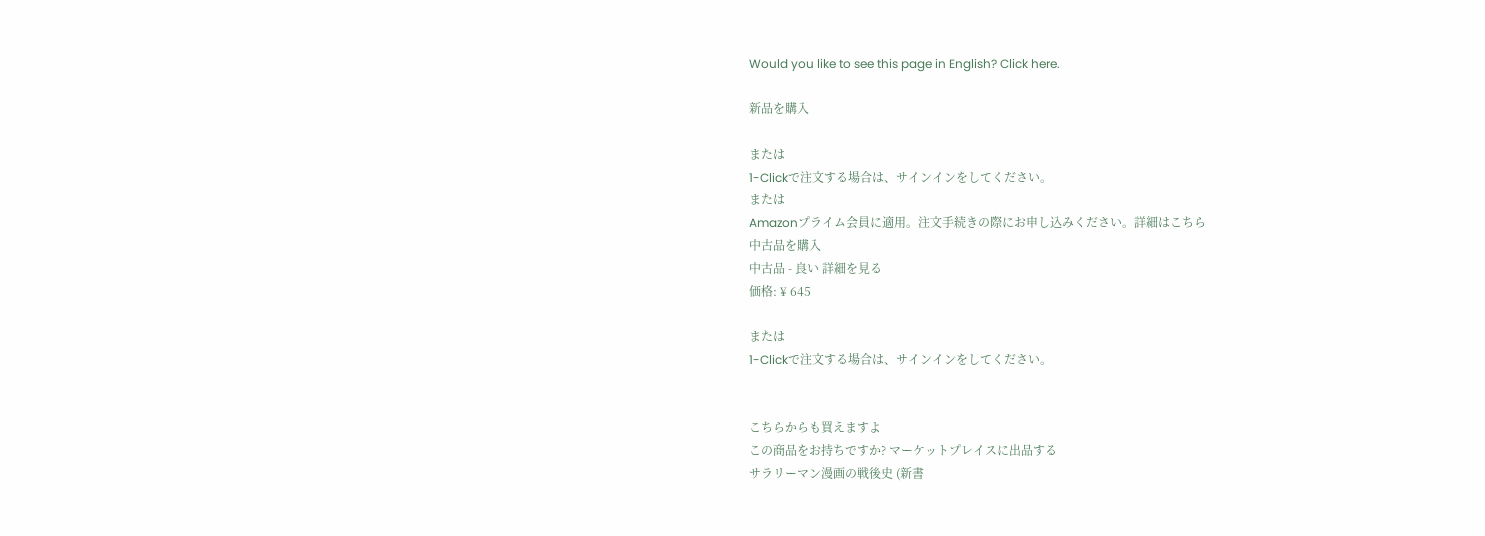Would you like to see this page in English? Click here.

新品を購入

または
1-Clickで注文する場合は、サインインをしてください。
または
Amazonプライム会員に適用。注文手続きの際にお申し込みください。詳細はこちら
中古品を購入
中古品 - 良い 詳細を見る
価格: ¥ 645

または
1-Clickで注文する場合は、サインインをしてください。


こちらからも買えますよ
この商品をお持ちですか? マーケットプレイスに出品する
サラリーマン漫画の戦後史 (新書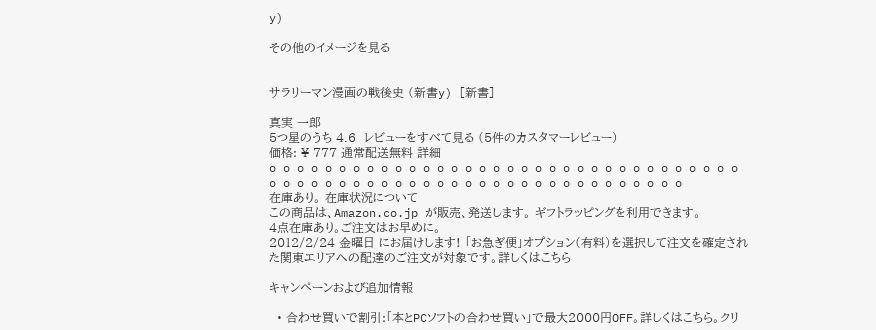y)

その他のイメージを見る


サラリーマン漫画の戦後史 (新書y) [新書]

真実 一郎
5つ星のうち 4.6  レビューをすべて見る (5件のカスタマーレビュー)
価格: ¥ 777 通常配送無料 詳細
o o o o o o o o o o o o o o o o o o o o o o o o o o o o o o o o o o o o o o o o o o o o o o o o o o o o o o o o o o o o o o o o
在庫あり。 在庫状況について
この商品は、Amazon.co.jp が販売、発送します。 ギフトラッピングを利用できます。
4点在庫あり。ご注文はお早めに。
2012/2/24 金曜日 にお届けします! 「お急ぎ便」オプション(有料)を選択して注文を確定された関東エリアへの配達のご注文が対象です。詳しくはこちら

キャンペーンおよび追加情報

  • 合わせ買いで割引:「本とPCソフトの合わせ買い」で最大2000円OFF。詳しくはこちら。クリ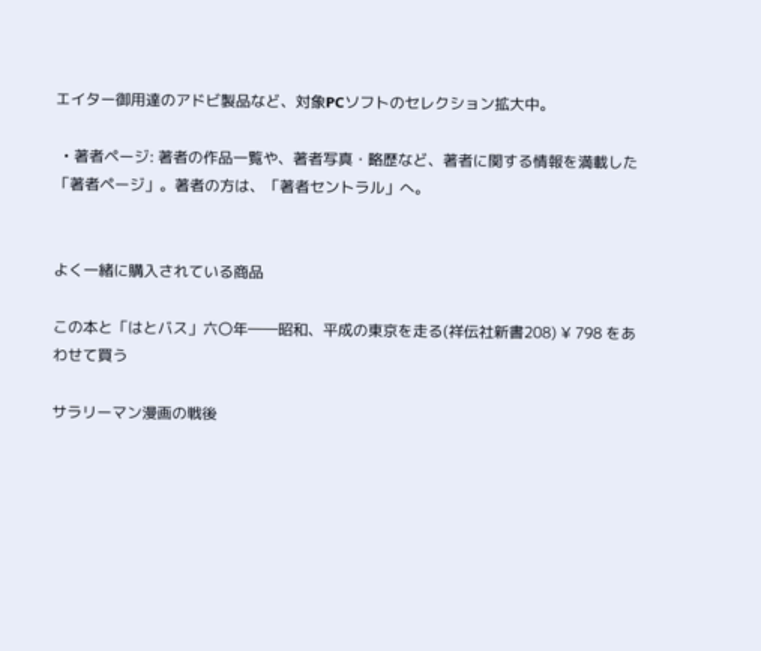エイター御用達のアドビ製品など、対象PCソフトのセレクション拡大中。

  • 著者ページ: 著者の作品一覧や、著者写真・略歴など、著者に関する情報を満載した「著者ページ」。著者の方は、「著者セントラル」へ。


よく一緒に購入されている商品

この本と「はとバス」六〇年――昭和、平成の東京を走る(祥伝社新書208) ¥ 798 をあわせて買う

サラリーマン漫画の戦後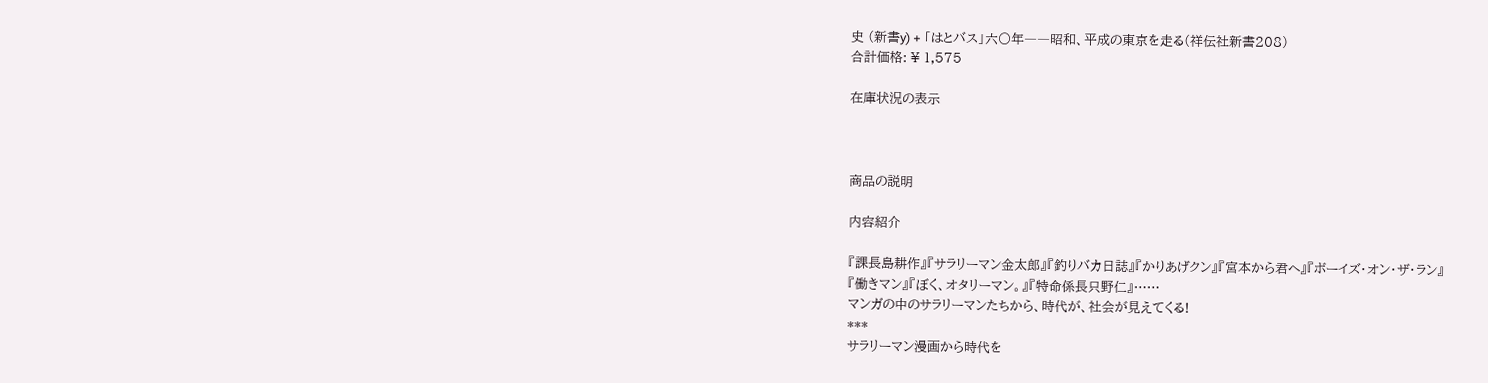史 (新書y) + 「はとバス」六〇年――昭和、平成の東京を走る(祥伝社新書208)
合計価格: ¥ 1,575

在庫状況の表示



商品の説明

内容紹介

『課長島耕作』『サラリーマン金太郎』『釣りバカ日誌』『かりあげクン』『宮本から君へ』『ボーイズ・オン・ザ・ラン』
『働きマン』『ぼく、オタリーマン。』『特命係長只野仁』……
マンガの中のサラリーマンたちから、時代が、社会が見えてくる!
***
サラリーマン漫画から時代を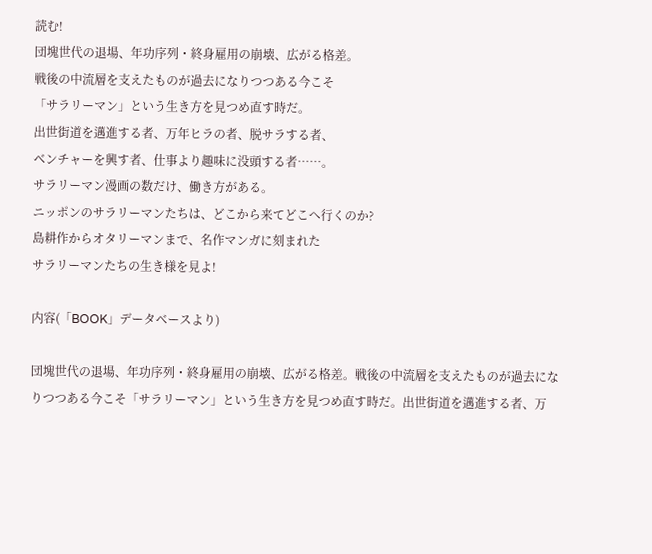読む!
団塊世代の退場、年功序列・終身雇用の崩壊、広がる格差。
戦後の中流層を支えたものが過去になりつつある今こそ
「サラリーマン」という生き方を見つめ直す時だ。
出世街道を邁進する者、万年ヒラの者、脱サラする者、
ベンチャーを興す者、仕事より趣味に没頭する者……。
サラリーマン漫画の数だけ、働き方がある。
ニッポンのサラリーマンたちは、どこから来てどこへ行くのか?
島耕作からオタリーマンまで、名作マンガに刻まれた
サラリーマンたちの生き様を見よ!

内容(「BOOK」データベースより)

団塊世代の退場、年功序列・終身雇用の崩壊、広がる格差。戦後の中流層を支えたものが過去になりつつある今こそ「サラリーマン」という生き方を見つめ直す時だ。出世街道を邁進する者、万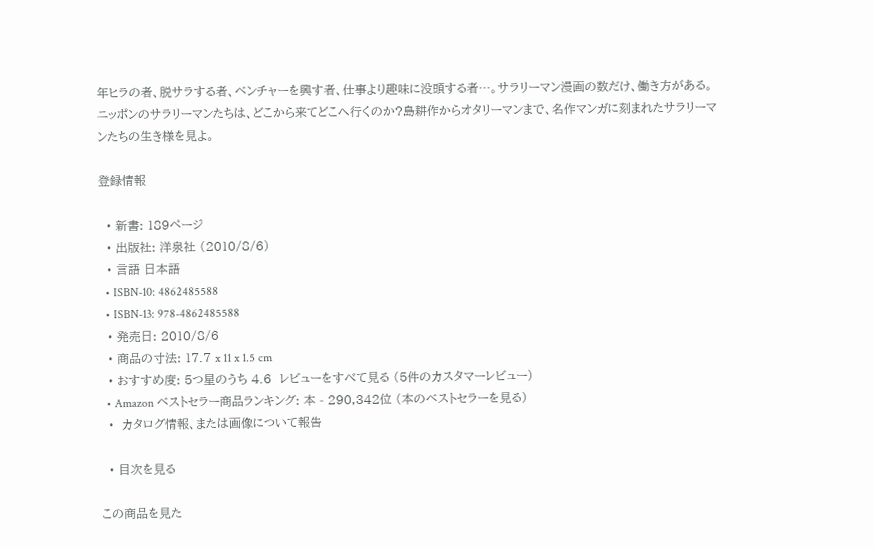年ヒラの者、脱サラする者、ベンチャーを興す者、仕事より趣味に没頭する者…。サラリーマン漫画の数だけ、働き方がある。ニッポンのサラリーマンたちは、どこから来てどこへ行くのか?島耕作からオタリーマンまで、名作マンガに刻まれたサラリーマンたちの生き様を見よ。

登録情報

  • 新書: 189ページ
  • 出版社: 洋泉社 (2010/8/6)
  • 言語 日本語
  • ISBN-10: 4862485588
  • ISBN-13: 978-4862485588
  • 発売日: 2010/8/6
  • 商品の寸法: 17.7 x 11 x 1.5 cm
  • おすすめ度: 5つ星のうち 4.6  レビューをすべて見る (5件のカスタマーレビュー)
  • Amazon ベストセラー商品ランキング: 本 - 290,342位 (本のベストセラーを見る)
  •  カタログ情報、または画像について報告

  • 目次を見る

この商品を見た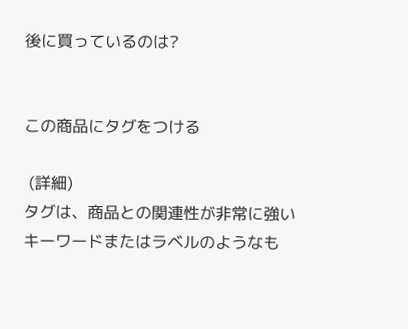後に買っているのは?


この商品にタグをつける

 (詳細)
タグは、商品との関連性が非常に強いキーワードまたはラベルのようなも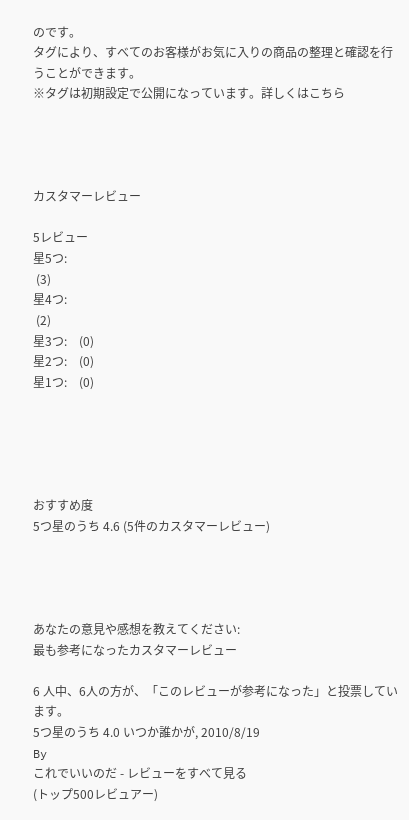のです。
タグにより、すべてのお客様がお気に入りの商品の整理と確認を行うことができます。
※タグは初期設定で公開になっています。詳しくはこちら




カスタマーレビュー

5レビュー
星5つ:
 (3)
星4つ:
 (2)
星3つ:    (0)
星2つ:    (0)
星1つ:    (0)





おすすめ度
5つ星のうち 4.6 (5件のカスタマーレビュー)




あなたの意見や感想を教えてください:
最も参考になったカスタマーレビュー

6 人中、6人の方が、「このレビューが参考になった」と投票しています。
5つ星のうち 4.0 いつか誰かが, 2010/8/19
By
これでいいのだ - レビューをすべて見る
(トップ500レビュアー)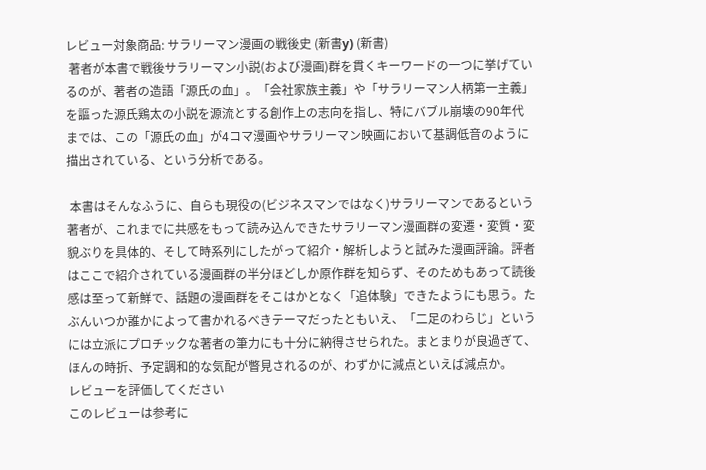レビュー対象商品: サラリーマン漫画の戦後史 (新書y) (新書)
 著者が本書で戦後サラリーマン小説(および漫画)群を貫くキーワードの一つに挙げているのが、著者の造語「源氏の血」。「会社家族主義」や「サラリーマン人柄第一主義」を謳った源氏鶏太の小説を源流とする創作上の志向を指し、特にバブル崩壊の90年代までは、この「源氏の血」が4コマ漫画やサラリーマン映画において基調低音のように描出されている、という分析である。

 本書はそんなふうに、自らも現役の(ビジネスマンではなく)サラリーマンであるという著者が、これまでに共感をもって読み込んできたサラリーマン漫画群の変遷・変質・変貌ぶりを具体的、そして時系列にしたがって紹介・解析しようと試みた漫画評論。評者はここで紹介されている漫画群の半分ほどしか原作群を知らず、そのためもあって読後感は至って新鮮で、話題の漫画群をそこはかとなく「追体験」できたようにも思う。たぶんいつか誰かによって書かれるべきテーマだったともいえ、「二足のわらじ」というには立派にプロチックな著者の筆力にも十分に納得させられた。まとまりが良過ぎて、ほんの時折、予定調和的な気配が瞥見されるのが、わずかに減点といえば減点か。
レビューを評価してください
このレビューは参考に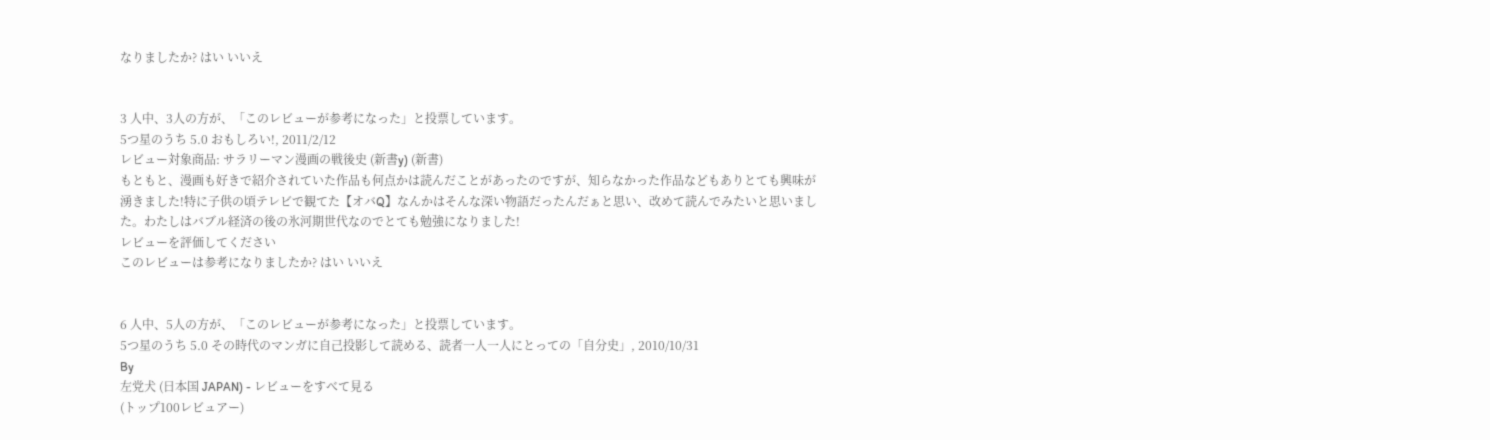なりましたか? はい いいえ


3 人中、3人の方が、「このレビューが参考になった」と投票しています。
5つ星のうち 5.0 おもしろい!, 2011/2/12
レビュー対象商品: サラリーマン漫画の戦後史 (新書y) (新書)
もともと、漫画も好きで紹介されていた作品も何点かは読んだことがあったのですが、知らなかった作品などもありとても興味が湧きました!特に子供の頃テレビで観てた【オバQ】なんかはそんな深い物語だったんだぁと思い、改めて読んでみたいと思いました。わたしはバブル経済の後の氷河期世代なのでとても勉強になりました!
レビューを評価してください
このレビューは参考になりましたか? はい いいえ


6 人中、5人の方が、「このレビューが参考になった」と投票しています。
5つ星のうち 5.0 その時代のマンガに自己投影して読める、読者一人一人にとっての「自分史」, 2010/10/31
By
左党犬 (日本国 JAPAN) - レビューをすべて見る
(トップ100レビュアー)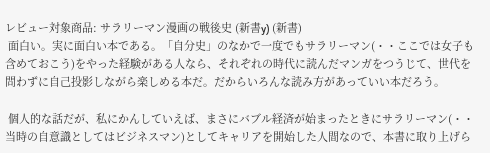レビュー対象商品: サラリーマン漫画の戦後史 (新書y) (新書)
 面白い。実に面白い本である。「自分史」のなかで一度でもサラリーマン(・・ここでは女子も含めておこう)をやった経験がある人なら、それぞれの時代に読んだマンガをつうじて、世代を問わずに自己投影しながら楽しめる本だ。だからいろんな読み方があっていい本だろう。

 個人的な話だが、私にかんしていえば、まさにバブル経済が始まったときにサラリーマン(・・当時の自意識としてはビジネスマン)としてキャリアを開始した人間なので、本書に取り上げら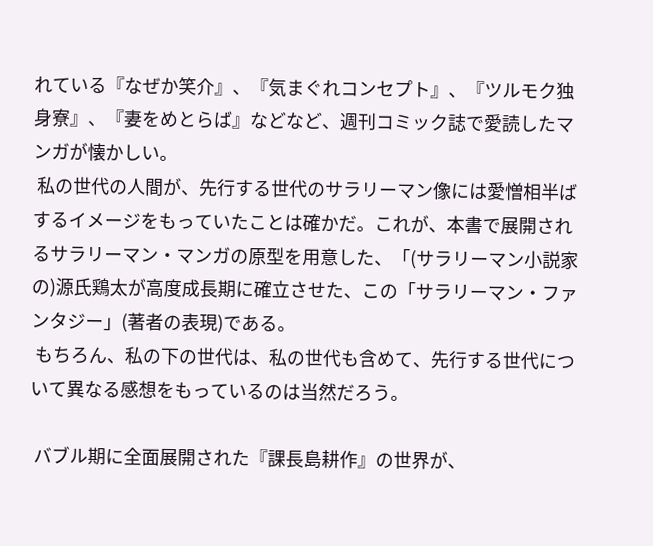れている『なぜか笑介』、『気まぐれコンセプト』、『ツルモク独身寮』、『妻をめとらば』などなど、週刊コミック誌で愛読したマンガが懐かしい。
 私の世代の人間が、先行する世代のサラリーマン像には愛憎相半ばするイメージをもっていたことは確かだ。これが、本書で展開されるサラリーマン・マンガの原型を用意した、「(サラリーマン小説家の)源氏鶏太が高度成長期に確立させた、この「サラリーマン・ファンタジー」(著者の表現)である。
 もちろん、私の下の世代は、私の世代も含めて、先行する世代について異なる感想をもっているのは当然だろう。

 バブル期に全面展開された『課長島耕作』の世界が、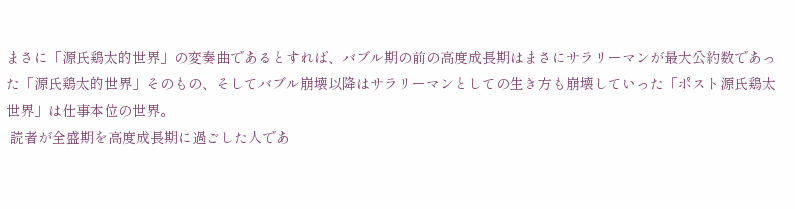まさに「源氏鶏太的世界」の変奏曲であるとすれば、バブル期の前の高度成長期はまさにサラリーマンが最大公約数であった「源氏鶏太的世界」そのもの、そしてバブル崩壊以降はサラリーマンとしての生き方も崩壊していった「ポスト源氏鶏太世界」は仕事本位の世界。
 読者が全盛期を高度成長期に過ごした人であ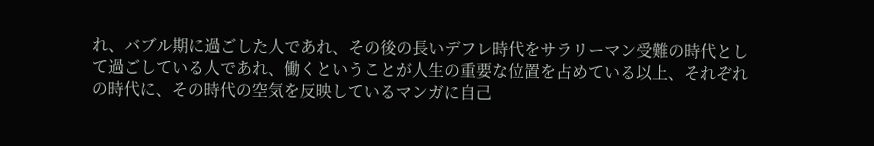れ、バブル期に過ごした人であれ、その後の長いデフレ時代をサラリーマン受難の時代として過ごしている人であれ、働くということが人生の重要な位置を占めている以上、それぞれの時代に、その時代の空気を反映しているマンガに自己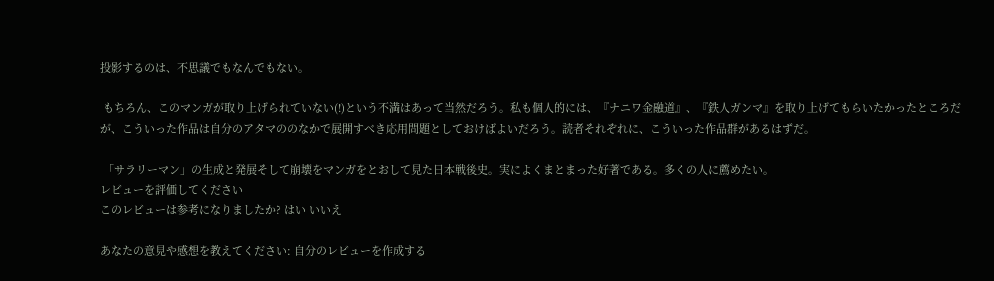投影するのは、不思議でもなんでもない。

 もちろん、このマンガが取り上げられていない(!)という不満はあって当然だろう。私も個人的には、『ナニワ金融道』、『鉄人ガンマ』を取り上げてもらいたかったところだが、こういった作品は自分のアタマののなかで展開すべき応用問題としておけばよいだろう。読者それぞれに、こういった作品群があるはずだ。

 「サラリーマン」の生成と発展そして崩壊をマンガをとおして見た日本戦後史。実によくまとまった好著である。多くの人に薦めたい。
レビューを評価してください
このレビューは参考になりましたか? はい いいえ

あなたの意見や感想を教えてください: 自分のレビューを作成する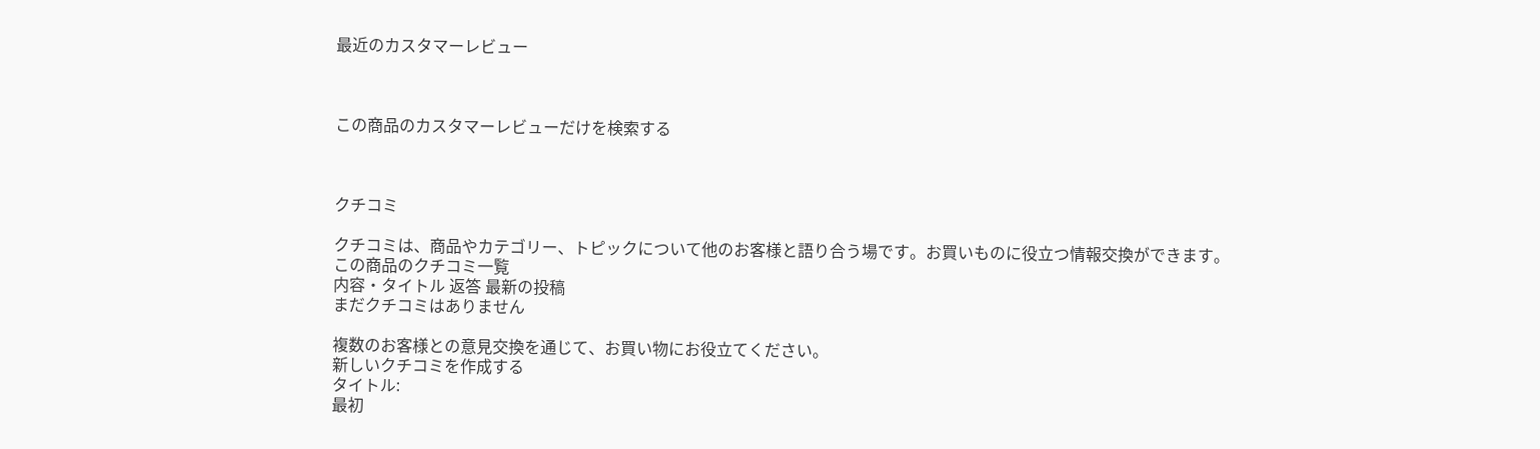最近のカスタマーレビュー



この商品のカスタマーレビューだけを検索する



クチコミ

クチコミは、商品やカテゴリー、トピックについて他のお客様と語り合う場です。お買いものに役立つ情報交換ができます。
この商品のクチコミ一覧
内容・タイトル 返答 最新の投稿
まだクチコミはありません

複数のお客様との意見交換を通じて、お買い物にお役立てください。
新しいクチコミを作成する
タイトル:
最初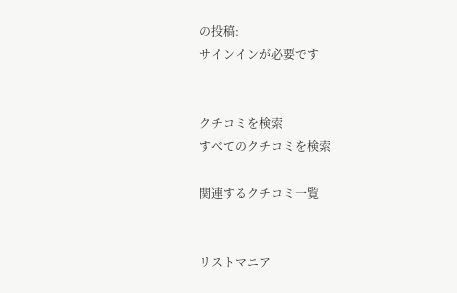の投稿:
サインインが必要です


クチコミを検索
すべてのクチコミを検索

関連するクチコミ一覧


リストマニア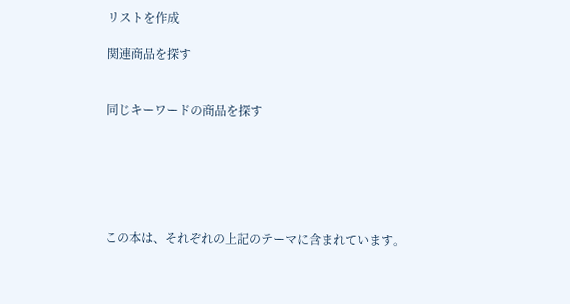リストを作成

関連商品を探す


同じキーワードの商品を探す






この本は、それぞれの上記のテーマに含まれています。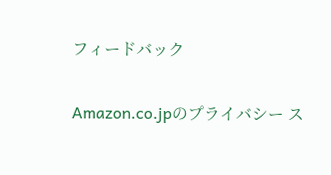フィードバック


Amazon.co.jpのプライバシー ス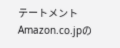テートメント Amazon.co.jpの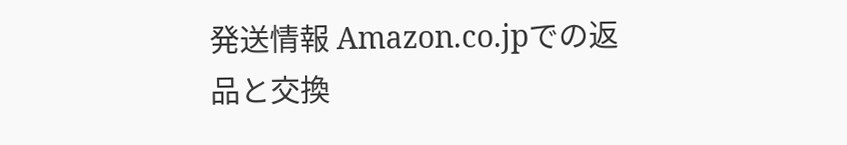発送情報 Amazon.co.jpでの返品と交換